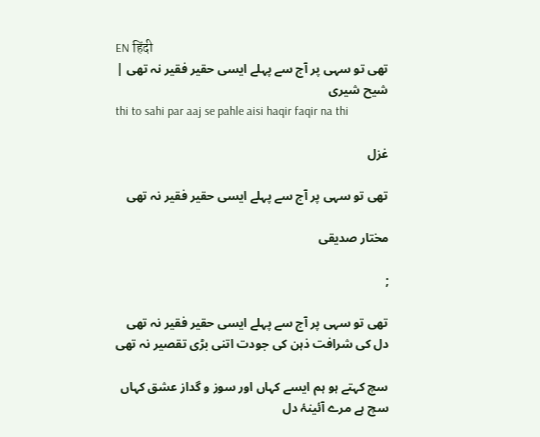EN हिंदी
تھی تو سہی پر آج سے پہلے ایسی حقیر فقیر نہ تھی | شیح شیری
thi to sahi par aaj se pahle aisi haqir faqir na thi

غزل

تھی تو سہی پر آج سے پہلے ایسی حقیر فقیر نہ تھی

مختار صدیقی

;

تھی تو سہی پر آج سے پہلے ایسی حقیر فقیر نہ تھی
دل کی شرافت ذہن کی جودت اتنی بڑی تقصیر نہ تھی

سچ کہتے ہو ہم ایسے کہاں اور سوز و گداز عشق کہاں
سچ ہے مرے آئینۂ دل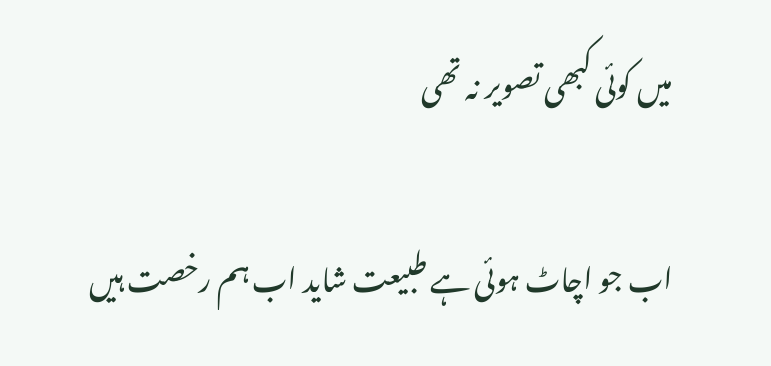میں کوئی کبھی تصویر نہ تھی

اب جو اچاٹ ہوئی ہے طبیعت شاید اب ہم رخصت ہیں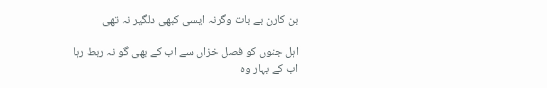بن کارن بے بات وگرنہ ایسی کبھی دلگیر نہ تھی

اہل جنوں کو فصل خزاں سے اب کے بھی گو نہ ربط رہا
اب کے بہار وہ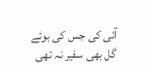آئی کی جس کی بوئے گل بھی سفیر نہ تھی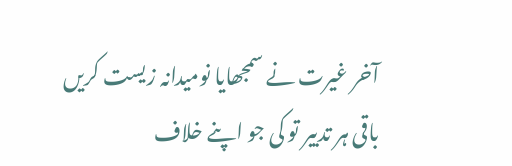آخر غیرت نے سمجھایا نومیدانہ زیست کریں
باقی ہر تدبیر تو کی جو اپنے خلاف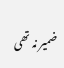ضمیر نہ تھی